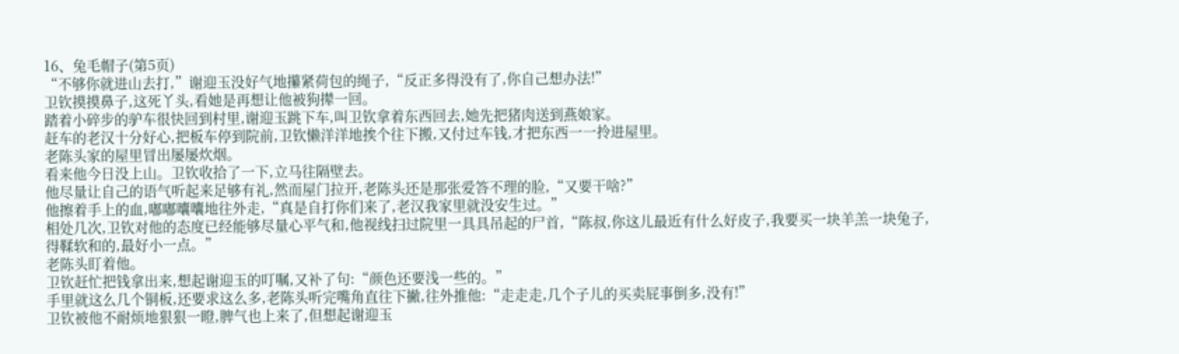16、兔毛帽子(第5页)
“不够你就进山去打,”谢迎玉没好气地攥紧荷包的绳子,“反正多得没有了,你自己想办法!”
卫钦摸摸鼻子,这死丫头,看她是再想让他被狗撵一回。
踏着小碎步的驴车很快回到村里,谢迎玉跳下车,叫卫钦拿着东西回去,她先把猪肉送到燕娘家。
赶车的老汉十分好心,把板车停到院前,卫钦懒洋洋地挨个往下搬,又付过车钱,才把东西一一拎进屋里。
老陈头家的屋里冒出屡屡炊烟。
看来他今日没上山。卫钦收拾了一下,立马往隔壁去。
他尽量让自己的语气听起来足够有礼,然而屋门拉开,老陈头还是那张爱答不理的脸,“又要干啥?”
他擦着手上的血,嘟嘟囔囔地往外走,“真是自打你们来了,老汉我家里就没安生过。”
相处几次,卫钦对他的态度已经能够尽量心平气和,他视线扫过院里一具具吊起的尸首,“陈叔,你这儿最近有什么好皮子,我要买一块羊羔一块兔子,得鞣软和的,最好小一点。”
老陈头盯着他。
卫钦赶忙把钱拿出来,想起谢迎玉的叮嘱,又补了句:“颜色还要浅一些的。”
手里就这么几个铜板,还要求这么多,老陈头听完嘴角直往下撇,往外推他:“走走走,几个子儿的买卖屁事倒多,没有!”
卫钦被他不耐烦地狠狠一瞪,脾气也上来了,但想起谢迎玉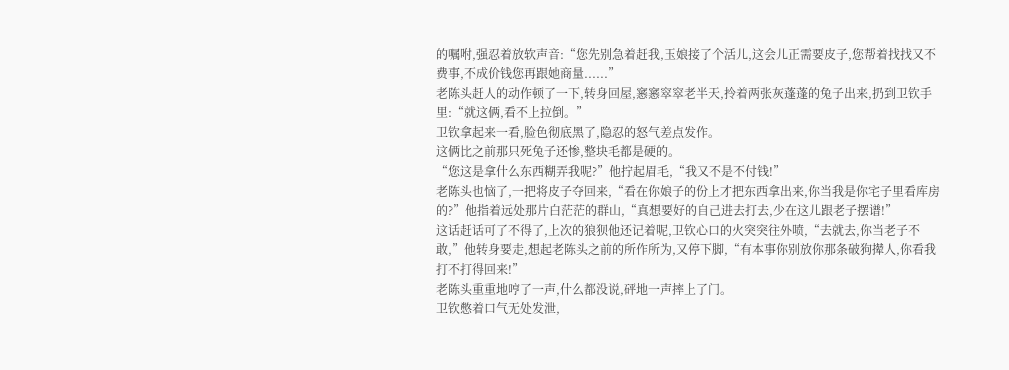的嘱咐,强忍着放软声音:“您先别急着赶我,玉娘接了个活儿,这会儿正需要皮子,您帮着找找又不费事,不成价钱您再跟她商量......”
老陈头赶人的动作顿了一下,转身回屋,窸窸窣窣老半天,拎着两张灰蓬蓬的兔子出来,扔到卫钦手里:“就这俩,看不上拉倒。”
卫钦拿起来一看,脸色彻底黑了,隐忍的怒气差点发作。
这俩比之前那只死兔子还惨,整块毛都是硬的。
“您这是拿什么东西糊弄我呢?”他拧起眉毛,“我又不是不付钱!”
老陈头也恼了,一把将皮子夺回来,“看在你娘子的份上才把东西拿出来,你当我是你宅子里看库房的?”他指着远处那片白茫茫的群山,“真想要好的自己进去打去,少在这儿跟老子摆谱!”
这话赶话可了不得了,上次的狼狈他还记着呢,卫钦心口的火突突往外喷,“去就去,你当老子不敢,”他转身要走,想起老陈头之前的所作所为,又停下脚,“有本事你别放你那条破狗撵人,你看我打不打得回来!”
老陈头重重地哼了一声,什么都没说,砰地一声摔上了门。
卫钦憋着口气无处发泄,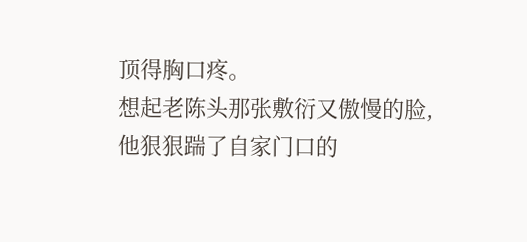顶得胸口疼。
想起老陈头那张敷衍又傲慢的脸,他狠狠踹了自家门口的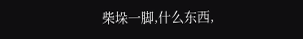柴垛一脚,什么东西,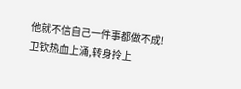他就不信自己一件事都做不成!
卫钦热血上涌,转身拎上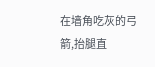在墙角吃灰的弓箭,抬腿直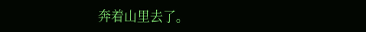奔着山里去了。